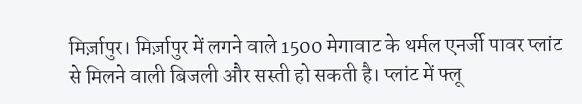मिर्ज़ापुर। मिर्ज़ापुर में लगने वाले 1500 मेगावाट के थर्मल एनर्जी पावर प्लांट से मिलने वाली बिजली और सस्ती हो सकती है। प्लांट में फ्लू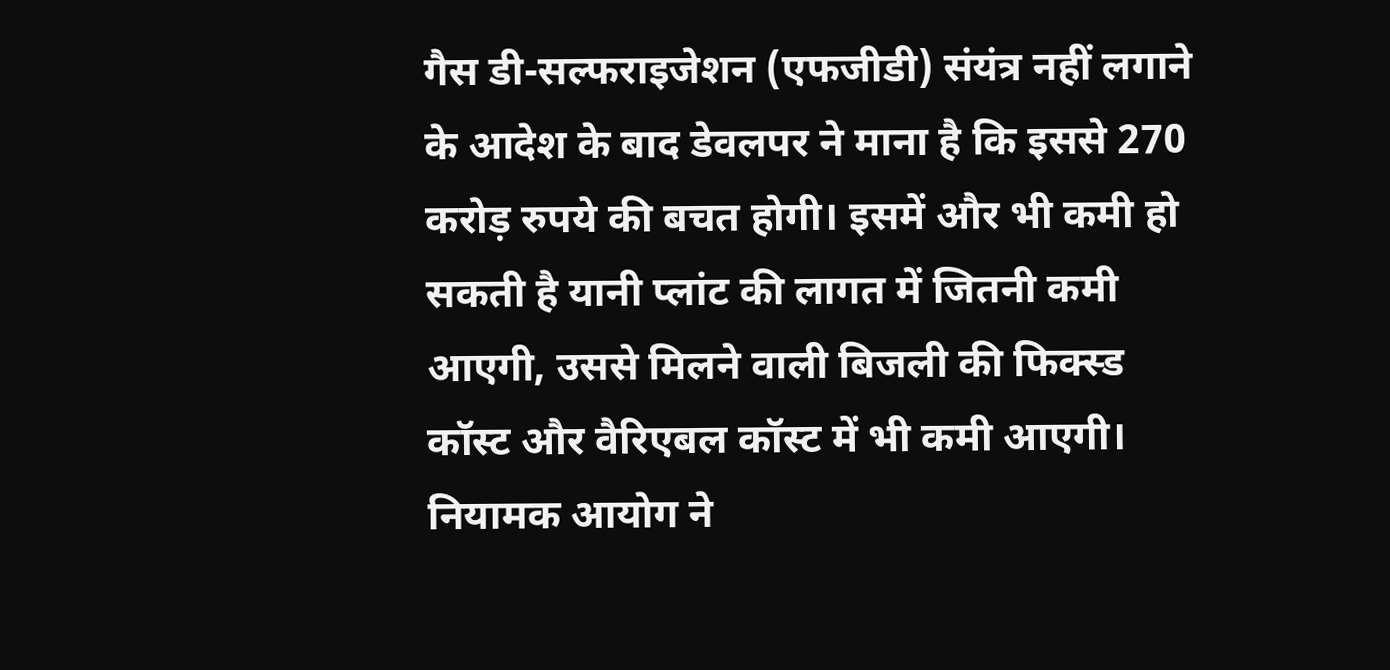गैस डी-सल्फराइजेशन (एफजीडी) संयंत्र नहीं लगाने के आदेश के बाद डेवलपर ने माना है कि इससे 270 करोड़ रुपये की बचत होगी। इसमें और भी कमी हो सकती है यानी प्लांट की लागत में जितनी कमी आएगी, उससे मिलने वाली बिजली की फिक्स्ड कॉस्ट और वैरिएबल कॉस्ट में भी कमी आएगी।
नियामक आयोग ने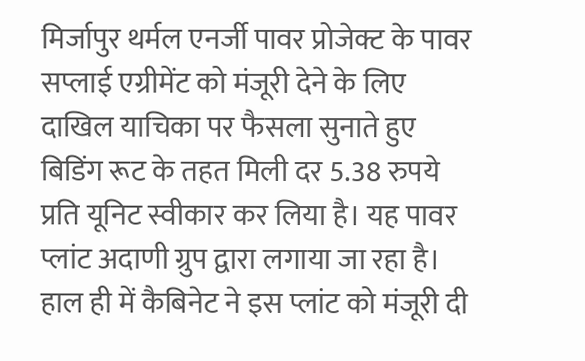मिर्जापुर थर्मल एनर्जी पावर प्रोजेक्ट के पावर सप्लाई एग्रीमेंट को मंजूरी देने के लिए दाखिल याचिका पर फैसला सुनाते हुए बिडिंग रूट के तहत मिली दर 5.38 रुपये प्रति यूनिट स्वीकार कर लिया है। यह पावर प्लांट अदाणी ग्रुप द्वारा लगाया जा रहा है। हाल ही में कैबिनेट ने इस प्लांट को मंजूरी दी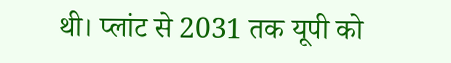थी। प्लांट से 2031 तक यूपी को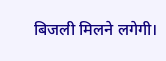बिजली मिलने लगेगी।